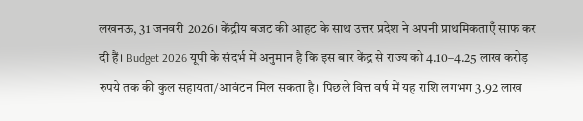लखनऊ, 31 जनवरी 2026। केंद्रीय बजट की आहट के साथ उत्तर प्रदेश ने अपनी प्राथमिकताएँ साफ कर दी हैं। Budget 2026 यूपी के संदर्भ में अनुमान है कि इस बार केंद्र से राज्य को 4.10–4.25 लाख करोड़ रुपये तक की कुल सहायता/आवंटन मिल सकता है। पिछले वित्त वर्ष में यह राशि लगभग 3.92 लाख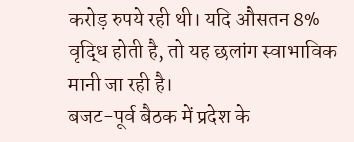करोड़ रुपये रही थी। यदि औसतन 8% वृद्धि होती है, तो यह छलांग स्वाभाविक मानी जा रही है।
बजट-पूर्व बैठक में प्रदेश के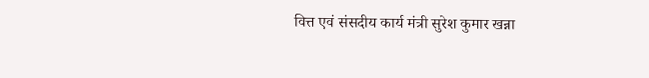वित्त एवं संसदीय कार्य मंत्री सुरेश कुमार खन्ना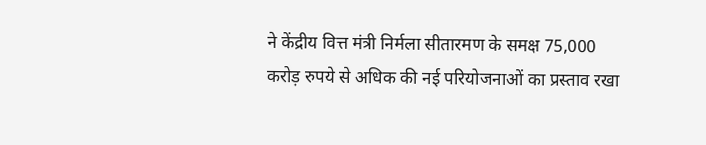ने केंद्रीय वित्त मंत्री निर्मला सीतारमण के समक्ष 75,000 करोड़ रुपये से अधिक की नई परियोजनाओं का प्रस्ताव रखा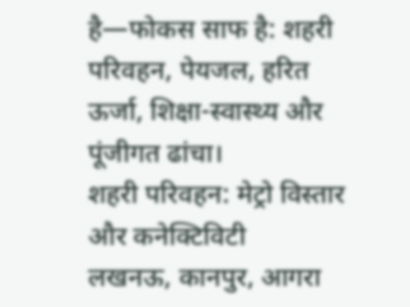है—फोकस साफ है: शहरी परिवहन, पेयजल, हरित ऊर्जा, शिक्षा-स्वास्थ्य और पूंजीगत ढांचा।
शहरी परिवहन: मेट्रो विस्तार और कनेक्टिविटी
लखनऊ, कानपुर, आगरा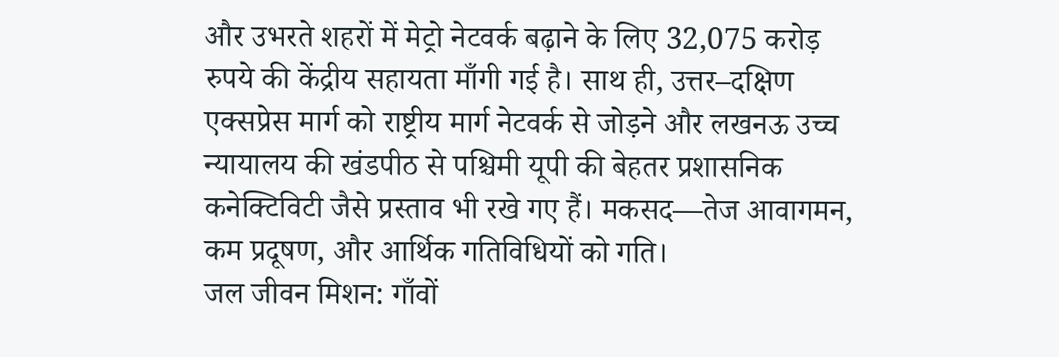और उभरते शहरों में मेट्रो नेटवर्क बढ़ाने के लिए 32,075 करोड़ रुपये की केंद्रीय सहायता माँगी गई है। साथ ही, उत्तर–दक्षिण एक्सप्रेस मार्ग को राष्ट्रीय मार्ग नेटवर्क से जोड़ने और लखनऊ उच्च न्यायालय की खंडपीठ से पश्चिमी यूपी की बेहतर प्रशासनिक कनेक्टिविटी जैसे प्रस्ताव भी रखे गए हैं। मकसद—तेज आवागमन, कम प्रदूषण, और आर्थिक गतिविधियों को गति।
जल जीवन मिशन: गाँवों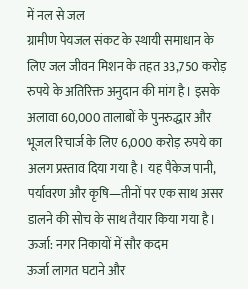में नल से जल
ग्रामीण पेयजल संकट के स्थायी समाधान के लिए जल जीवन मिशन के तहत 33,750 करोड़ रुपये के अतिरिक्त अनुदान की मांग है। इसके अलावा 60,000 तालाबों के पुनरुद्धार और भूजल रिचार्ज के लिए 6,000 करोड़ रुपये का अलग प्रस्ताव दिया गया है। यह पैकेज पानी, पर्यावरण और कृषि—तीनों पर एक साथ असर डालने की सोच के साथ तैयार किया गया है।
ऊर्जा: नगर निकायों में सौर कदम
ऊर्जा लागत घटाने और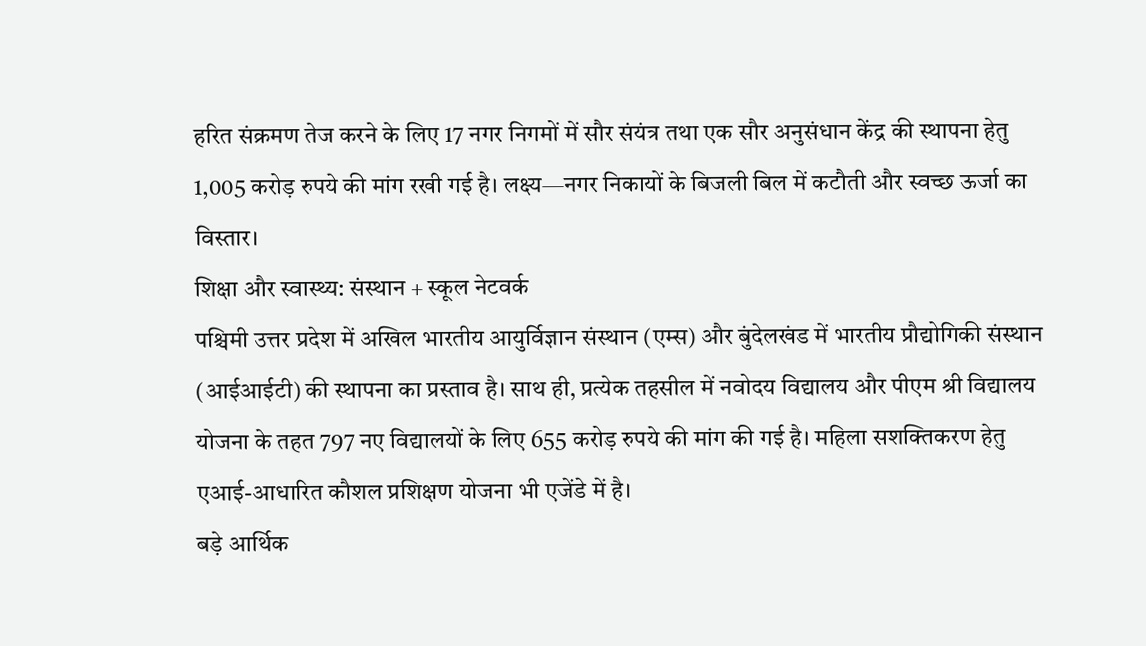हरित संक्रमण तेज करने के लिए 17 नगर निगमों में सौर संयंत्र तथा एक सौर अनुसंधान केंद्र की स्थापना हेतु 1,005 करोड़ रुपये की मांग रखी गई है। लक्ष्य—नगर निकायों के बिजली बिल में कटौती और स्वच्छ ऊर्जा का विस्तार।
शिक्षा और स्वास्थ्य: संस्थान + स्कूल नेटवर्क
पश्चिमी उत्तर प्रदेश में अखिल भारतीय आयुर्विज्ञान संस्थान (एम्स) और बुंदेलखंड में भारतीय प्रौद्योगिकी संस्थान (आईआईटी) की स्थापना का प्रस्ताव है। साथ ही, प्रत्येक तहसील में नवोदय विद्यालय और पीएम श्री विद्यालय योजना के तहत 797 नए विद्यालयों के लिए 655 करोड़ रुपये की मांग की गई है। महिला सशक्तिकरण हेतु एआई-आधारित कौशल प्रशिक्षण योजना भी एजेंडे में है।
बड़े आर्थिक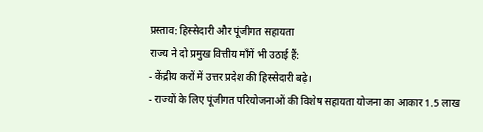प्रस्ताव: हिस्सेदारी और पूंजीगत सहायता
राज्य ने दो प्रमुख वित्तीय माँगें भी उठाई हैं:
- केंद्रीय करों में उत्तर प्रदेश की हिस्सेदारी बढ़े।
- राज्यों के लिए पूंजीगत परियोजनाओं की विशेष सहायता योजना का आकार 1.5 लाख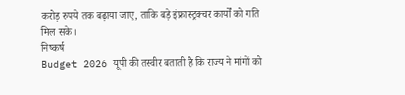करोड़ रुपये तक बढ़ाया जाए, ताकि बड़े इंफ्रास्ट्रक्चर कार्यों को गति मिल सके।
निष्कर्ष
Budget 2026 यूपी की तस्वीर बताती है कि राज्य ने मांगों को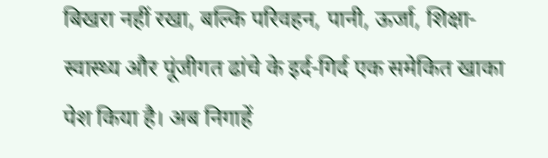बिखरा नहीं रखा, बल्कि परिवहन, पानी, ऊर्जा, शिक्षा-स्वास्थ्य और पूंजीगत ढांचे के इर्द-गिर्द एक समेकित खाका पेश किया है। अब निगाहें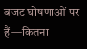बजट घोषणाओं पर हैं—कितना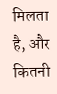मिलता है, और कितनी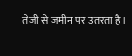तेजी से जमीन पर उतरता है।